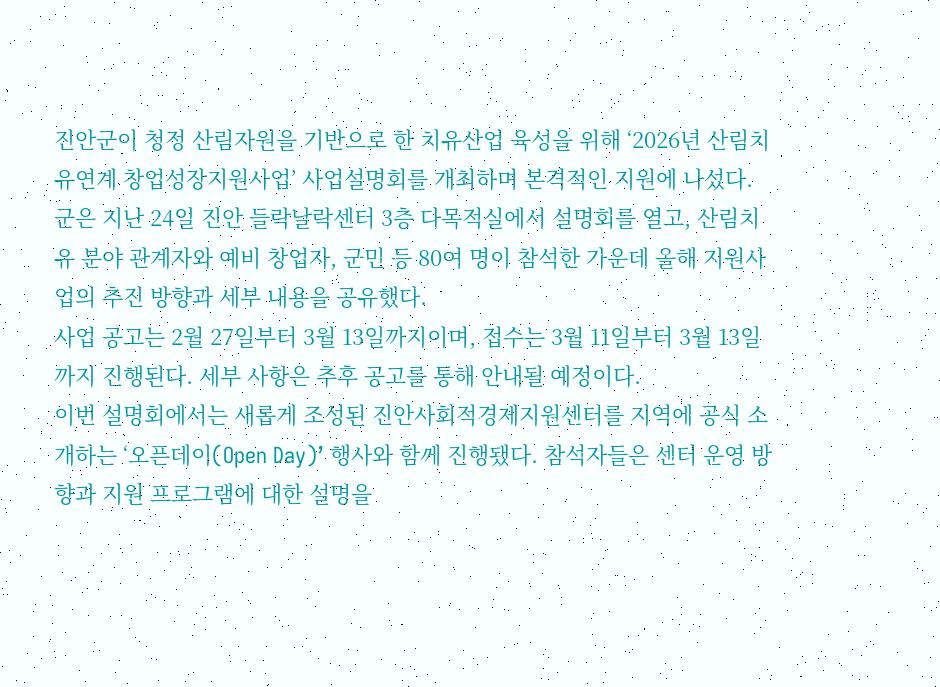진안군이 청정 산림자원을 기반으로 한 치유산업 육성을 위해 ‘2026년 산림치유연계 창업성장지원사업’ 사업설명회를 개최하며 본격적인 지원에 나섰다.
군은 지난 24일 진안 들락날락센터 3층 다목적실에서 설명회를 열고, 산림치유 분야 관계자와 예비 창업자, 군민 등 80여 명이 참석한 가운데 올해 지원사업의 추진 방향과 세부 내용을 공유했다.
사업 공고는 2월 27일부터 3월 13일까지이며, 접수는 3월 11일부터 3월 13일까지 진행된다. 세부 사항은 추후 공고를 통해 안내될 예정이다.
이번 설명회에서는 새롭게 조성된 진안사회적경제지원센터를 지역에 공식 소개하는 ‘오픈데이(Open Day)’ 행사와 함께 진행됐다. 참석자들은 센터 운영 방향과 지원 프로그램에 대한 설명을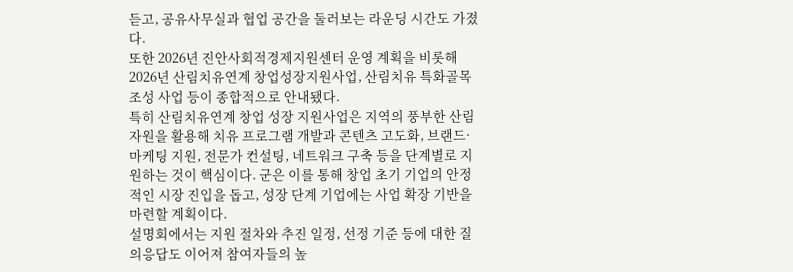듣고, 공유사무실과 협업 공간을 둘러보는 라운딩 시간도 가졌다.
또한 2026년 진안사회적경제지원센터 운영 계획을 비롯해 2026년 산림치유연계 창업성장지원사업, 산림치유 특화골목 조성 사업 등이 종합적으로 안내됐다.
특히 산림치유연계 창업 성장 지원사업은 지역의 풍부한 산림자원을 활용해 치유 프로그램 개발과 콘텐츠 고도화, 브랜드·마케팅 지원, 전문가 컨설팅, 네트워크 구축 등을 단계별로 지원하는 것이 핵심이다. 군은 이를 통해 창업 초기 기업의 안정적인 시장 진입을 돕고, 성장 단계 기업에는 사업 확장 기반을 마련할 계획이다.
설명회에서는 지원 절차와 추진 일정, 선정 기준 등에 대한 질의응답도 이어져 참여자들의 높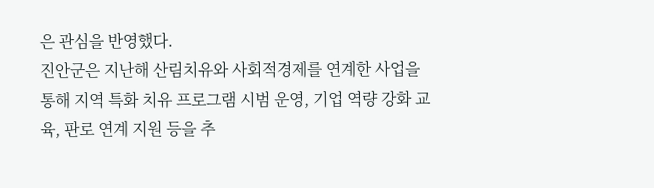은 관심을 반영했다.
진안군은 지난해 산림치유와 사회적경제를 연계한 사업을 통해 지역 특화 치유 프로그램 시범 운영, 기업 역량 강화 교육, 판로 연계 지원 등을 추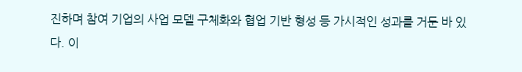진하며 참여 기업의 사업 모델 구체화와 협업 기반 형성 등 가시적인 성과를 거둔 바 있다. 이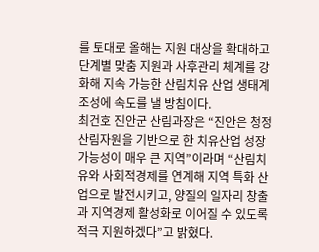를 토대로 올해는 지원 대상을 확대하고 단계별 맞춤 지원과 사후관리 체계를 강화해 지속 가능한 산림치유 산업 생태계 조성에 속도를 낼 방침이다.
최건호 진안군 산림과장은 “진안은 청정 산림자원을 기반으로 한 치유산업 성장 가능성이 매우 큰 지역”이라며 “산림치유와 사회적경제를 연계해 지역 특화 산업으로 발전시키고, 양질의 일자리 창출과 지역경제 활성화로 이어질 수 있도록 적극 지원하겠다”고 밝혔다.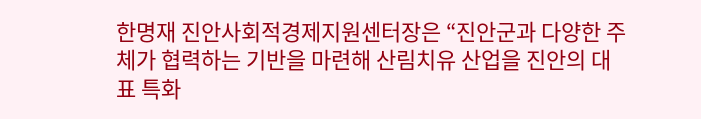한명재 진안사회적경제지원센터장은 “진안군과 다양한 주체가 협력하는 기반을 마련해 산림치유 산업을 진안의 대표 특화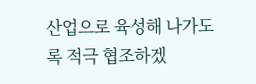산업으로 육성해 나가도록 적극 협조하겠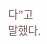다”고 말했다.